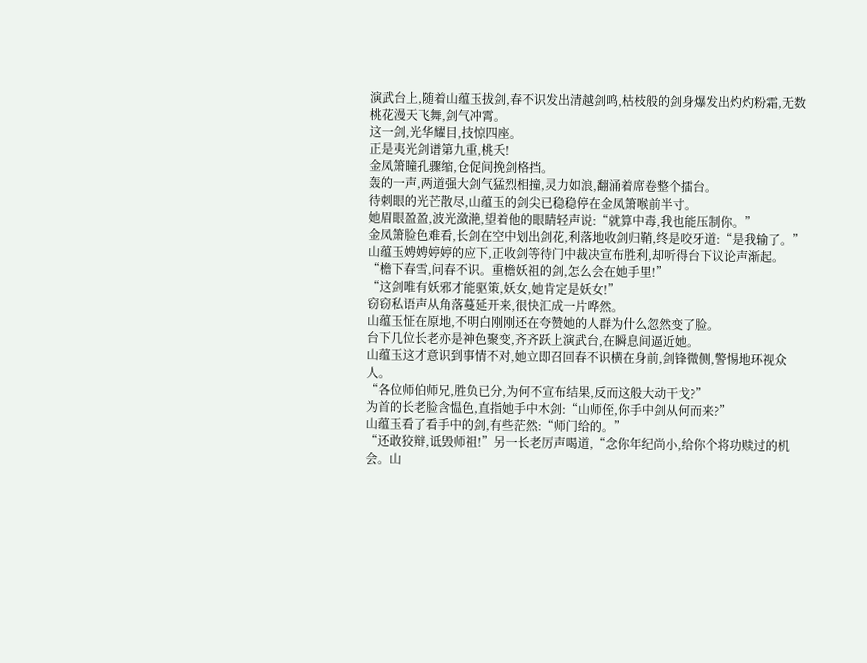演武台上,随着山蕴玉拔剑,春不识发出清越剑鸣,枯枝般的剑身爆发出灼灼粉霜,无数桃花漫天飞舞,剑气冲霄。
这一剑,光华耀目,技惊四座。
正是夷光剑谱第九重,桃夭!
金凤箫瞳孔骤缩,仓促间挽剑格挡。
轰的一声,两道强大剑气猛烈相撞,灵力如浪,翻涌着席卷整个擂台。
待刺眼的光芒散尽,山蕴玉的剑尖已稳稳停在金凤箫喉前半寸。
她眉眼盈盈,波光潋滟,望着他的眼睛轻声说:“就算中毒,我也能压制你。”
金凤箫脸色难看,长剑在空中划出剑花,利落地收剑归鞘,终是咬牙道:“是我输了。”
山蕴玉娉娉婷婷的应下,正收剑等待门中裁决宣布胜利,却听得台下议论声渐起。
“檐下春雪,问春不识。重檐妖祖的剑,怎么会在她手里!”
“这剑唯有妖邪才能驱策,妖女,她肯定是妖女!”
窃窃私语声从角落蔓延开来,很快汇成一片哗然。
山蕴玉怔在原地,不明白刚刚还在夸赞她的人群为什么忽然变了脸。
台下几位长老亦是神色聚变,齐齐跃上演武台,在瞬息间逼近她。
山蕴玉这才意识到事情不对,她立即召回春不识横在身前,剑锋微侧,警惕地环视众人。
“各位师伯师兄,胜负已分,为何不宣布结果,反而这般大动干戈?”
为首的长老脸含愠色,直指她手中木剑:“山师侄,你手中剑从何而来?”
山蕴玉看了看手中的剑,有些茫然:“师门给的。”
“还敢狡辩,诋毁师祖!”另一长老厉声喝道,“念你年纪尚小,给你个将功赎过的机会。山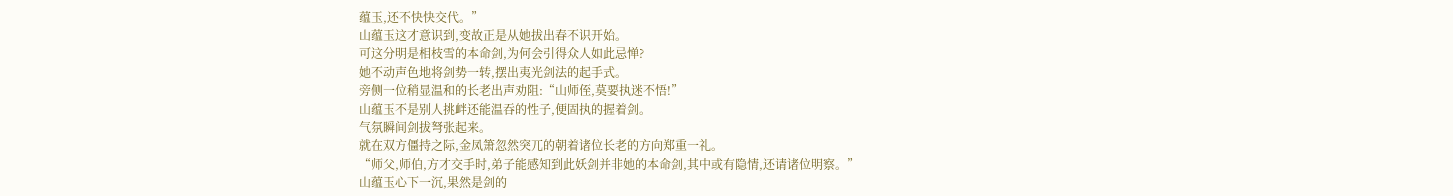蕴玉,还不快快交代。”
山蕴玉这才意识到,变故正是从她拔出春不识开始。
可这分明是相枝雪的本命剑,为何会引得众人如此忌惮?
她不动声色地将剑势一转,摆出夷光剑法的起手式。
旁侧一位稍显温和的长老出声劝阻:“山师侄,莫要执迷不悟!”
山蕴玉不是别人挑衅还能温吞的性子,便固执的握着剑。
气氛瞬间剑拔弩张起来。
就在双方僵持之际,金凤箫忽然突兀的朝着诸位长老的方向郑重一礼。
“师父,师伯,方才交手时,弟子能感知到此妖剑并非她的本命剑,其中或有隐情,还请诸位明察。”
山蕴玉心下一沉,果然是剑的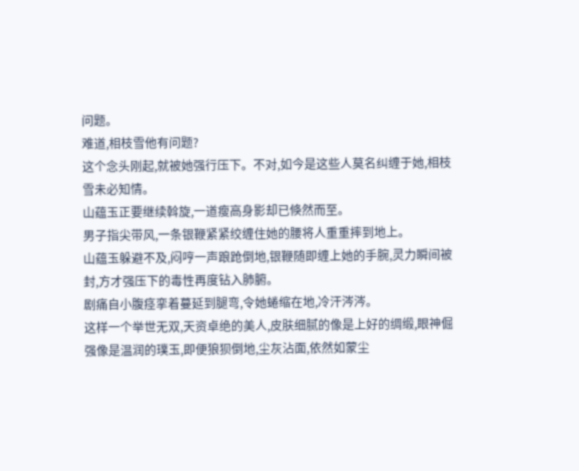问题。
难道,相枝雪他有问题?
这个念头刚起,就被她强行压下。不对,如今是这些人莫名纠缠于她,相枝雪未必知情。
山蕴玉正要继续斡旋,一道瘦高身影却已倏然而至。
男子指尖带风,一条银鞭紧紧绞缠住她的腰将人重重摔到地上。
山蕴玉躲避不及,闷哼一声踉跄倒地,银鞭随即缠上她的手腕,灵力瞬间被封,方才强压下的毒性再度钻入肺腑。
剧痛自小腹痉挛着蔓延到腿弯,令她蜷缩在地,冷汗涔涔。
这样一个举世无双,天资卓绝的美人,皮肤细腻的像是上好的绸缎,眼神倔强像是温润的璞玉,即便狼狈倒地,尘灰沾面,依然如蒙尘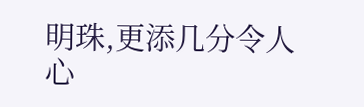明珠,更添几分令人心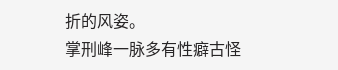折的风姿。
掌刑峰一脉多有性癖古怪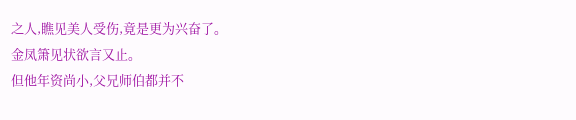之人,瞧见美人受伤,竟是更为兴奋了。
金凤箫见状欲言又止。
但他年资尚小,父兄师伯都并不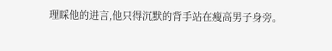理睬他的进言,他只得沉默的背手站在瘦高男子身旁。